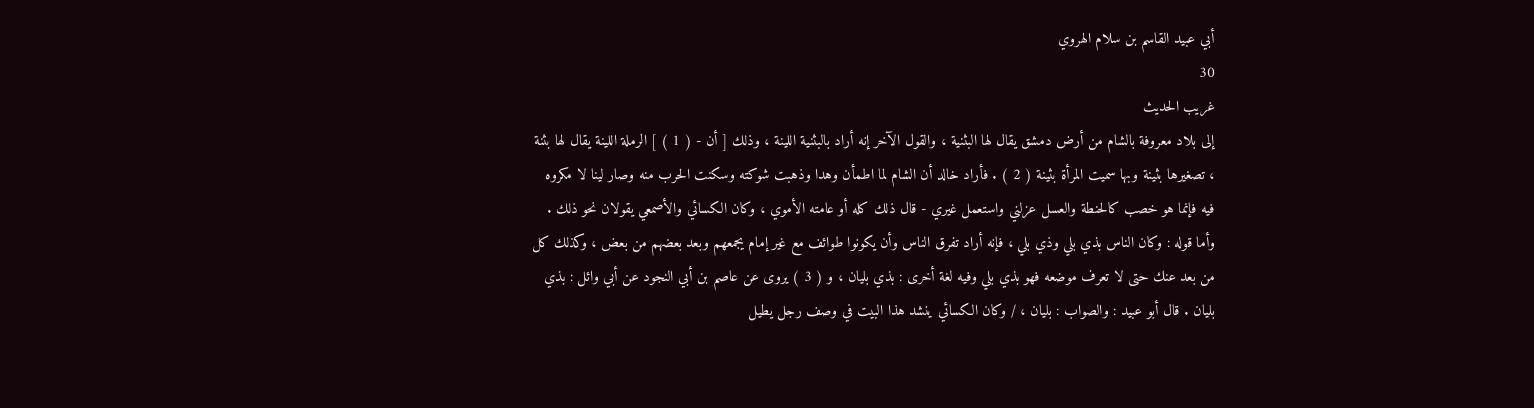أبي عبيد القاسم بن سلام الهروي
30
غريب الحديث
إلى بلاد معروفة بالشام من أرض دمشق يقال لها البثنية ، والقول الآخر إنه أراد بالبثنية اللينة ، وذلك [ أن - ( 1 ) ] الرملة اللينة يقال لها بثنة ، تصغيرها بثينة وبها سميت المرأة بثينة ( 2 ) . فأراد خالد أن الشام لما اطمأن وهدا وذهبت شوكته وسكنت الحرب منه وصار لينا لا مكروه فيه فإنما هو خصب كالحنطة والعسل عزلني واستعمل غيري - قال ذلك كله أو عامته الأموي ، وكان الكسائي والأصمعي يقولان نحو ذلك . وأما قوله : وكان الناس بذي بلي وذي بلي ، فإنه أراد تفرق الناس وأن يكونوا طوائف مع غير إمام يجمعهم وبعد بعضهم من بعض ، وكذلك كل من بعد عنك حتى لا تعرف موضعه فهو بذي بلي وفيه لغة أخرى : بذي بليان ، و ( 3 ) يروى عن عاصم بن أبي النجود عن أبي وائل : بذي بليان . قال أبو عبيد : والصواب : بليان ، / وكان الكسائي ينشد هذا البيت في وصف رجل يطيل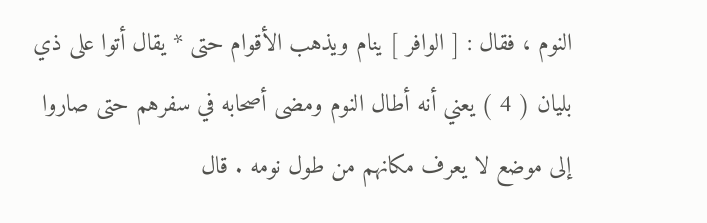النوم ، فقال : [ الوافر ] ينام ويذهب الأقوام حتى * يقال أتوا على ذي بليان ( 4 ) يعني أنه أطال النوم ومضى أصحابه في سفرهم حتى صاروا إلى موضع لا يعرف مكانهم من طول نومه . قال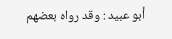أبو عبيد : وقد رواه بعضهم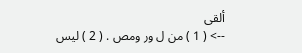ألقى
--> ( 1 ) من ل ور ومص . ( 2 ) ليس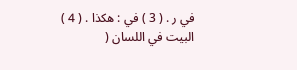في ر . ( 3 ) في : هكذا . ( 4 ) البيت في اللسان (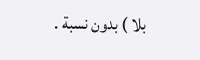بلا ) بدون نسبة .